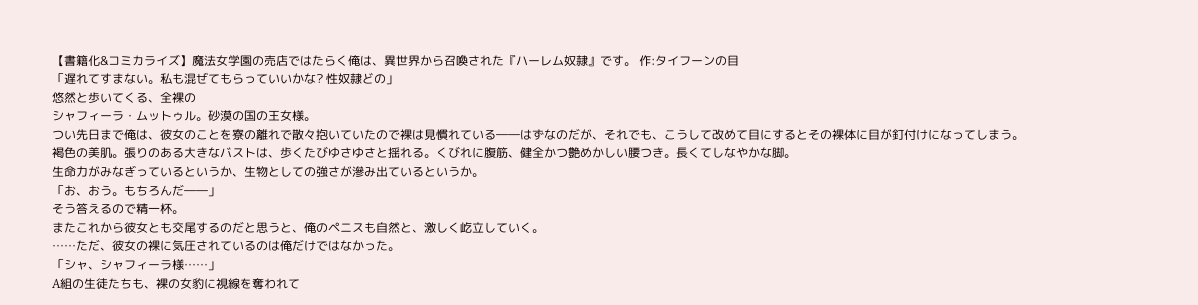【書籍化&コミカライズ】魔法女学園の売店ではたらく俺は、異世界から召喚された『ハーレム奴隷』です。 作:タイフーンの目
「遅れてすまない。私も混ぜてもらっていいかな? 性奴隷どの」
悠然と歩いてくる、全裸の
シャフィーラ・ムットゥル。砂漠の国の王女様。
つい先日まで俺は、彼女のことを寮の離れで散々抱いていたので裸は見慣れている――はずなのだが、それでも、こうして改めて目にするとその裸体に目が釘付けになってしまう。
褐色の美肌。張りのある大きなバストは、歩くたびゆさゆさと揺れる。くびれに腹筋、健全かつ艶めかしい腰つき。長くてしなやかな脚。
生命力がみなぎっているというか、生物としての強さが滲み出ているというか。
「お、おう。もちろんだ――」
そう答えるので精一杯。
またこれから彼女とも交尾するのだと思うと、俺のペニスも自然と、激しく屹立していく。
……ただ、彼女の裸に気圧されているのは俺だけではなかった。
「シャ、シャフィーラ様……」
A組の生徒たちも、裸の女豹に視線を奪われて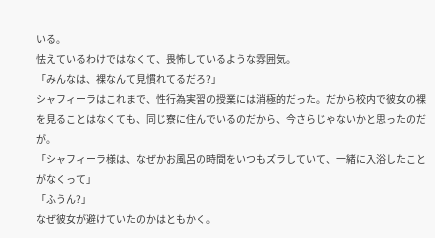いる。
怯えているわけではなくて、畏怖しているような雰囲気。
「みんなは、裸なんて見慣れてるだろ?」
シャフィーラはこれまで、性行為実習の授業には消極的だった。だから校内で彼女の裸を見ることはなくても、同じ寮に住んでいるのだから、今さらじゃないかと思ったのだが。
「シャフィーラ様は、なぜかお風呂の時間をいつもズラしていて、一緒に入浴したことがなくって」
「ふうん?」
なぜ彼女が避けていたのかはともかく。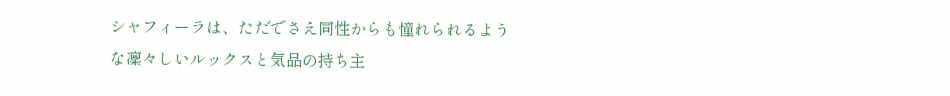シャフィーラは、ただでさえ同性からも憧れられるような凜々しいルックスと気品の持ち主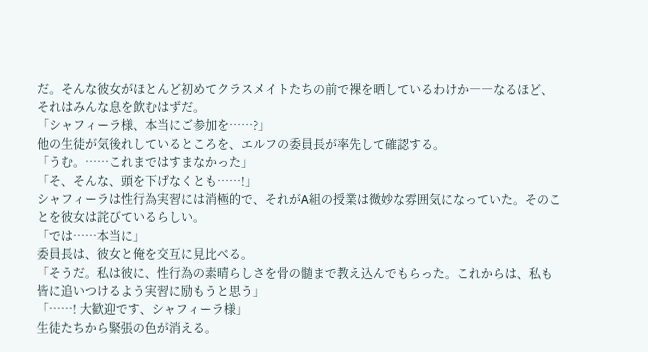だ。そんな彼女がほとんど初めてクラスメイトたちの前で裸を晒しているわけか――なるほど、それはみんな息を飲むはずだ。
「シャフィーラ様、本当にご参加を……?」
他の生徒が気後れしているところを、エルフの委員長が率先して確認する。
「うむ。……これまではすまなかった」
「そ、そんな、頭を下げなくとも……!」
シャフィーラは性行為実習には消極的で、それがA組の授業は微妙な雰囲気になっていた。そのことを彼女は詫びているらしい。
「では……本当に」
委員長は、彼女と俺を交互に見比べる。
「そうだ。私は彼に、性行為の素晴らしさを骨の髄まで教え込んでもらった。これからは、私も皆に追いつけるよう実習に励もうと思う」
「……! 大歓迎です、シャフィーラ様」
生徒たちから緊張の色が消える。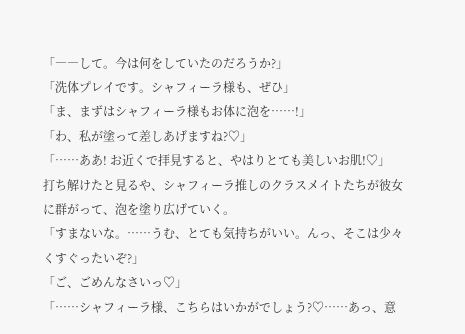「――して。今は何をしていたのだろうか?」
「洗体プレイです。シャフィーラ様も、ぜひ」
「ま、まずはシャフィーラ様もお体に泡を……!」
「わ、私が塗って差しあげますね?♡」
「……ああ! お近くで拝見すると、やはりとても美しいお肌!♡」
打ち解けたと見るや、シャフィーラ推しのクラスメイトたちが彼女に群がって、泡を塗り広げていく。
「すまないな。……うむ、とても気持ちがいい。んっ、そこは少々くすぐったいぞ?」
「ご、ごめんなさいっ♡」
「……シャフィーラ様、こちらはいかがでしょう?♡……あっ、意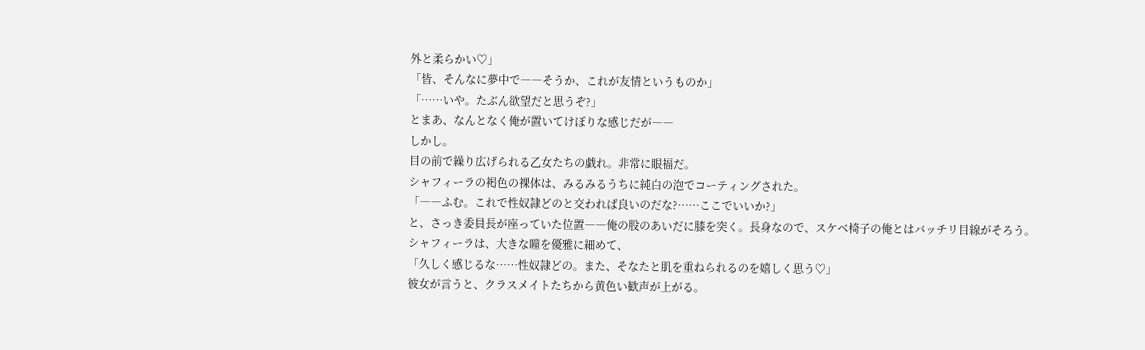外と柔らかい♡」
「皆、そんなに夢中で――そうか、これが友情というものか」
「……いや。たぶん欲望だと思うぞ?」
とまあ、なんとなく俺が置いてけぼりな感じだが――
しかし。
目の前で繰り広げられる乙女たちの戯れ。非常に眼福だ。
シャフィーラの褐色の裸体は、みるみるうちに純白の泡でコーティングされた。
「――ふむ。これで性奴隷どのと交われば良いのだな?……ここでいいか?」
と、さっき委員長が座っていた位置――俺の股のあいだに膝を突く。長身なので、スケベ椅子の俺とはバッチリ目線がそろう。
シャフィーラは、大きな瞳を優雅に細めて、
「久しく感じるな……性奴隷どの。また、そなたと肌を重ねられるのを嬉しく思う♡」
彼女が言うと、クラスメイトたちから黄色い歓声が上がる。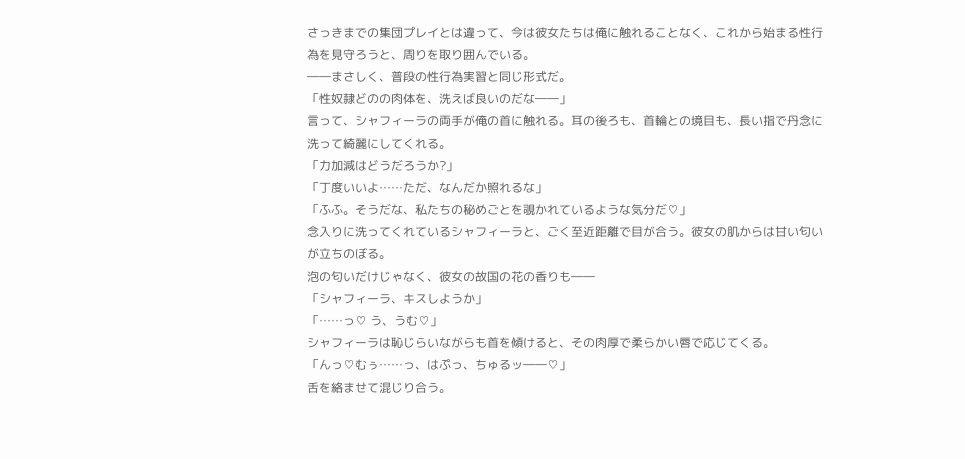さっきまでの集団プレイとは違って、今は彼女たちは俺に触れることなく、これから始まる性行為を見守ろうと、周りを取り囲んでいる。
――まさしく、普段の性行為実習と同じ形式だ。
「性奴隷どのの肉体を、洗えば良いのだな――」
言って、シャフィーラの両手が俺の首に触れる。耳の後ろも、首輪との境目も、長い指で丹念に洗って綺麗にしてくれる。
「力加減はどうだろうか?」
「丁度いいよ……ただ、なんだか照れるな」
「ふふ。そうだな、私たちの秘めごとを覗かれているような気分だ♡」
念入りに洗ってくれているシャフィーラと、ごく至近距離で目が合う。彼女の肌からは甘い匂いが立ちのぼる。
泡の匂いだけじゃなく、彼女の故国の花の香りも――
「シャフィーラ、キスしようか」
「……っ♡ う、うむ♡」
シャフィーラは恥じらいながらも首を傾けると、その肉厚で柔らかい唇で応じてくる。
「んっ♡むぅ……っ、はぷっ、ちゅるッ――♡」
舌を絡ませて混じり合う。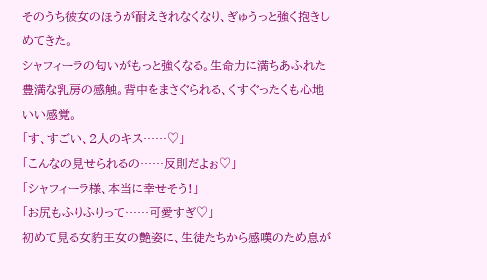そのうち彼女のほうが耐えきれなくなり、ぎゅうっと強く抱きしめてきた。
シャフィーラの匂いがもっと強くなる。生命力に満ちあふれた豊満な乳房の感触。背中をまさぐられる、くすぐったくも心地いい感覚。
「す、すごい、2人のキス……♡」
「こんなの見せられるの……反則だよぉ♡」
「シャフィーラ様、本当に幸せそう!」
「お尻もふりふりって……可愛すぎ♡」
初めて見る女豹王女の艶姿に、生徒たちから感嘆のため息が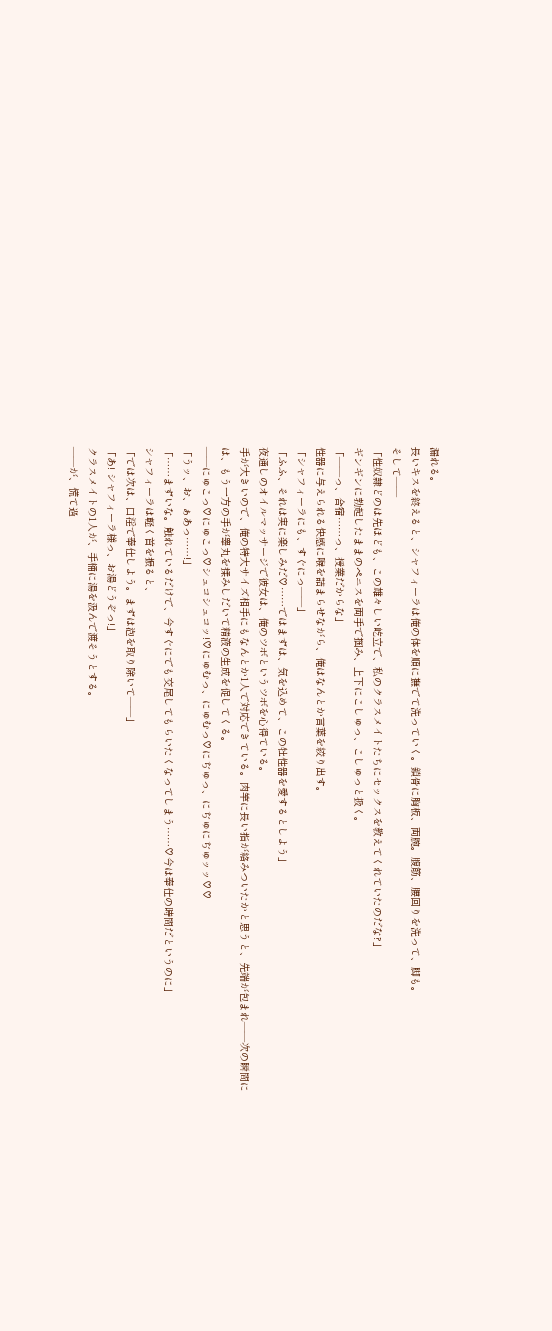漏れる。
長いキスを終えると、シャフィーラは俺の体を順に撫でて洗っていく。鎖骨に胸板、両腕。腹筋、腰回りを洗って、脚も。
そして――
「性奴隷どのは先ほども、この雄々しい屹立で、私のクラスメイトたちにセックスを教えてくれていたのだな?」
ギンギンに勃起したままのペニスを両手で掴み、上下にこしゅっ、こしゅっと扱く。
「――っ、合宿……っ、授業だからな」
性器に与えられる快感に喉を詰まらせながら、俺はなんとか言葉を絞り出す。
「シャフィーラにも、すぐにっ――」
「ふふ、それは実に楽しみだ♡……ではまずは、気を込めて、この牡性器を愛するとしよう」
夜通しのオイルマッサージで彼女は、俺のツボというツボを心得ている。
手が大きいので、俺の特大サイズ相手にもなんとか1人で対応できている。肉竿に長い指が絡みついたかと思うと、先端が包まれ――次の瞬間には、もう一方の手が睾丸を揉みしだいて精液の生成を促してくる。
――にゅこっ♡にゅこっ♡シュコシュコッ!♡にゅむっ、にゅむっ♡にぢゅっ、にぢゅにぢゅッッ♡♡
「うッ、お、ぁあっ……!」
「……まずいな。触れているだけで、今すぐにでも交尾してもらいたくなってしまう……♡今は奉仕の時間だというのに」
シャフィーラは軽く首を振ると、
「では次は、口淫で奉仕しよう。まずは泡を取り除いて――」
「あ! シャフィーラ様っ、お湯どうぞっ!」
クラスメイトの1人が、手桶に湯を汲んで渡そうとする。
――が、慌て過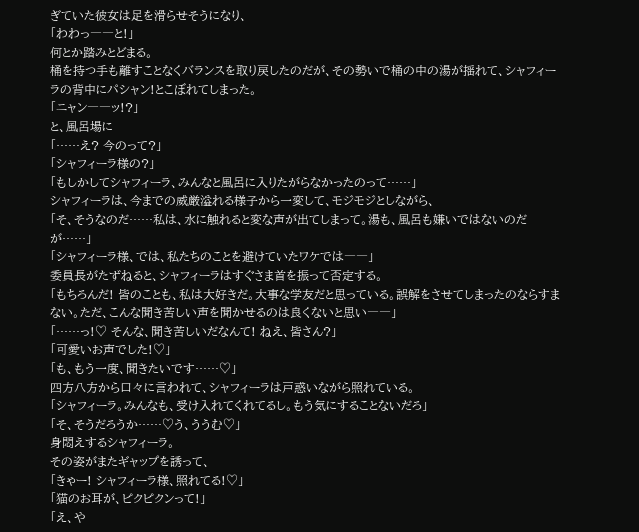ぎていた彼女は足を滑らせそうになり、
「わわっ――と!」
何とか踏みとどまる。
桶を持つ手も離すことなくバランスを取り戻したのだが、その勢いで桶の中の湯が揺れて、シャフィーラの背中にパシャン!とこぼれてしまった。
「ニャン――ッ!?」
と、風呂場に
「……え? 今のって?」
「シャフィーラ様の?」
「もしかしてシャフィーラ、みんなと風呂に入りたがらなかったのって……」
シャフィーラは、今までの威厳溢れる様子から一変して、モジモジとしながら、
「そ、そうなのだ……私は、水に触れると変な声が出てしまって。湯も、風呂も嫌いではないのだが……」
「シャフィーラ様、では、私たちのことを避けていたワケでは――」
委員長がたずねると、シャフィーラはすぐさま首を振って否定する。
「もちろんだ! 皆のことも、私は大好きだ。大事な学友だと思っている。誤解をさせてしまったのならすまない。ただ、こんな聞き苦しい声を聞かせるのは良くないと思い――」
「……っ!♡ そんな、聞き苦しいだなんて! ねえ、皆さん?」
「可愛いお声でした!♡」
「も、もう一度、聞きたいです……♡」
四方八方から口々に言われて、シャフィーラは戸惑いながら照れている。
「シャフィーラ。みんなも、受け入れてくれてるし。もう気にすることないだろ」
「そ、そうだろうか……♡う、ううむ♡」
身悶えするシャフィーラ。
その姿がまたギャップを誘って、
「きゃー! シャフィーラ様、照れてる!♡」
「猫のお耳が、ピクピクンって!」
「え、や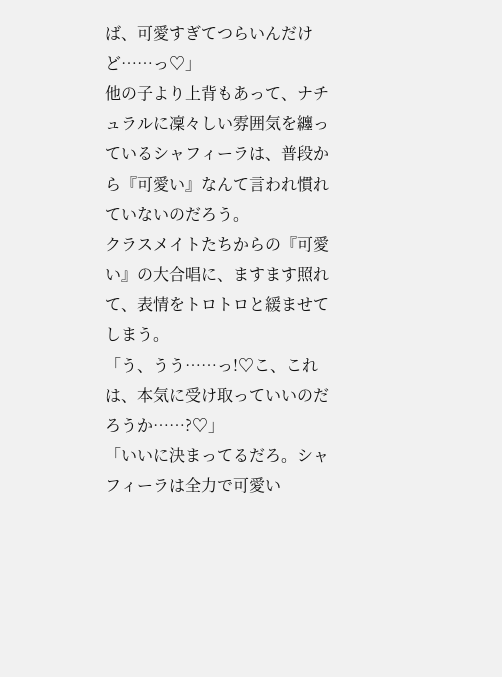ば、可愛すぎてつらいんだけど……っ♡」
他の子より上背もあって、ナチュラルに凜々しい雰囲気を纏っているシャフィーラは、普段から『可愛い』なんて言われ慣れていないのだろう。
クラスメイトたちからの『可愛い』の大合唱に、ますます照れて、表情をトロトロと緩ませてしまう。
「う、うう……っ!♡こ、これは、本気に受け取っていいのだろうか……?♡」
「いいに決まってるだろ。シャフィーラは全力で可愛い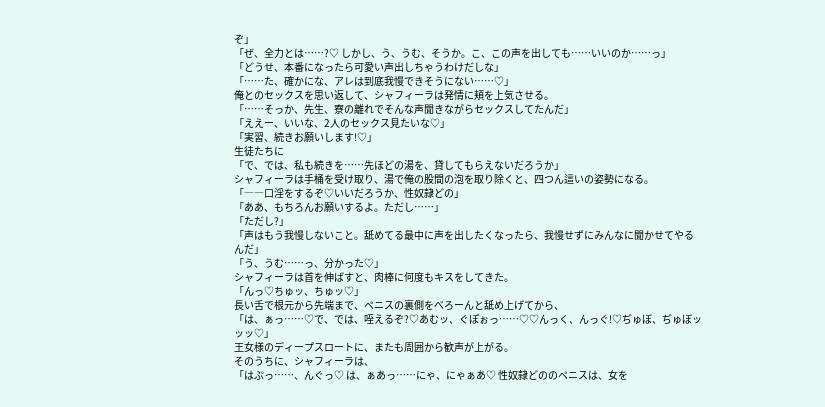ぞ」
「ぜ、全力とは……?♡ しかし、う、うむ、そうか。こ、この声を出しても……いいのか……っ」
「どうせ、本番になったら可愛い声出しちゃうわけだしな」
「……た、確かにな、アレは到底我慢できそうにない……♡」
俺とのセックスを思い返して、シャフィーラは発情に頬を上気させる。
「……そっか、先生、寮の離れでそんな声聞きながらセックスしてたんだ」
「ええー、いいな、2人のセックス見たいな♡」
「実習、続きお願いします!♡」
生徒たちに
「で、では、私も続きを……先ほどの湯を、貸してもらえないだろうか」
シャフィーラは手桶を受け取り、湯で俺の股間の泡を取り除くと、四つん這いの姿勢になる。
「――口淫をするぞ♡いいだろうか、性奴隷どの」
「ああ、もちろんお願いするよ。ただし……」
「ただし?」
「声はもう我慢しないこと。舐めてる最中に声を出したくなったら、我慢せずにみんなに聞かせてやるんだ」
「う、うむ……っ、分かった♡」
シャフィーラは首を伸ばすと、肉棒に何度もキスをしてきた。
「んっ♡ちゅッ、ちゅッ♡」
長い舌で根元から先端まで、ペニスの裏側をべろーんと舐め上げてから、
「は、ぁっ……♡で、では、咥えるぞ?♡あむッ、ぐぽぉっ……♡♡んっく、んっぐ!♡ぢゅぼ、ぢゅぼッッッ♡」
王女様のディープスロートに、またも周囲から歓声が上がる。
そのうちに、シャフィーラは、
「はぷっ……、んぐっ♡ は、ぁあっ……にゃ、にゃぁあ♡ 性奴隷どののペニスは、女を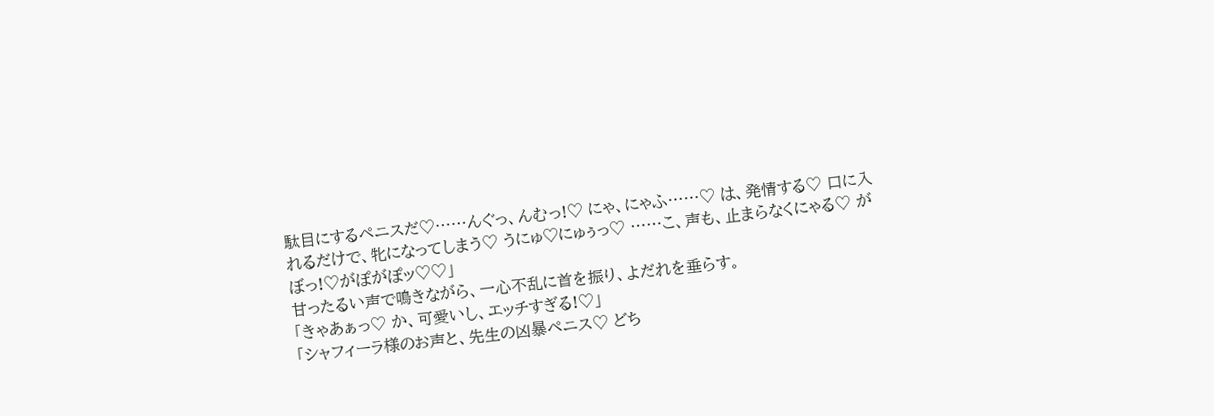駄目にするペニスだ♡……んぐっ、んむっ!♡ にゃ、にゃふ……♡ は、発情する♡ 口に入れるだけで、牝になってしまう♡ うにゅ♡にゅぅっ♡ ……こ、声も、止まらなくにゃる♡ がぼっ!♡がぽがぽッ♡♡」
甘ったるい声で鳴きながら、一心不乱に首を振り、よだれを垂らす。
「きゃあぁっ♡ か、可愛いし、エッチすぎる!♡」
「シャフィーラ様のお声と、先生の凶暴ペニス♡ どち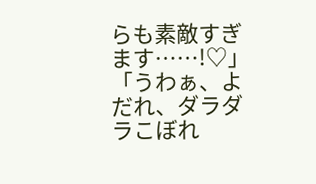らも素敵すぎます……!♡」
「うわぁ、よだれ、ダラダラこぼれ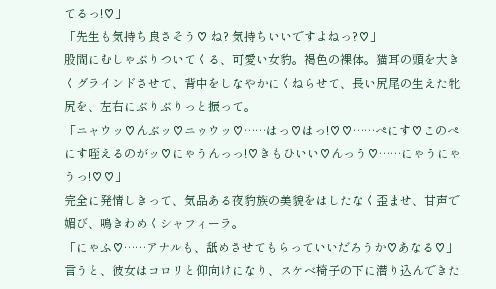てるっ!♡」
「先生も気持ち良さそう♡ ね? 気持ちいいですよねっ?♡」
股間にむしゃぶりついてくる、可愛い女豹。褐色の裸体。猫耳の頭を大きくグラインドさせて、背中をしなやかにくねらせて、長い尻尾の生えた牝尻を、左右にぶりぶりっと振って。
「ニャウッ♡んぶッ♡ニゥウッ♡……はっ♡はっ!♡♡……ぺにす♡このぺにす咥えるのがッ♡にゃうんっっ!♡きもひいい♡んっう♡……にゃうにゃうっ!♡♡」
完全に発情しきって、気品ある夜豹族の美貌をはしたなく歪ませ、甘声で媚び、鳴きわめくシャフィーラ。
「にゃふ♡……アナルも、舐めさせてもらっていいだろうか♡あなる♡」
言うと、彼女はコロリと仰向けになり、スケベ椅子の下に潜り込んできた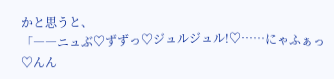かと思うと、
「――ニュぶ♡ずずっ♡ジュルジュル!♡……にゃふぁっ♡んん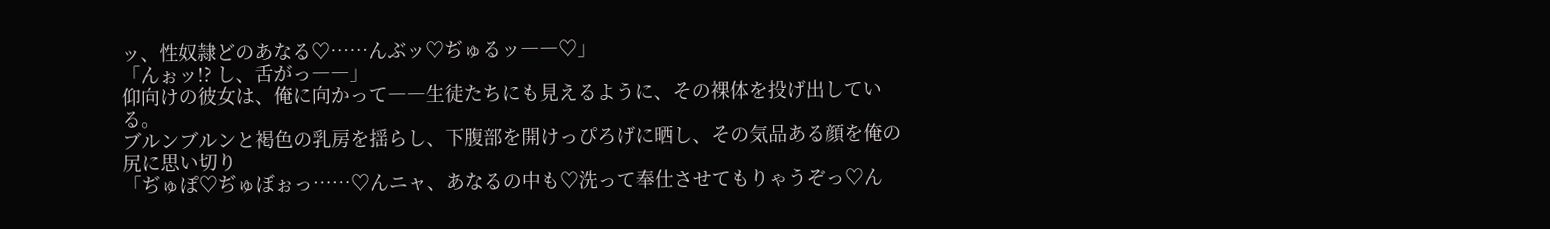ッ、性奴隷どのあなる♡……んぶッ♡ぢゅるッ――♡」
「んぉッ!? し、舌がっ――」
仰向けの彼女は、俺に向かって――生徒たちにも見えるように、その裸体を投げ出している。
ブルンブルンと褐色の乳房を揺らし、下腹部を開けっぴろげに晒し、その気品ある顔を俺の尻に思い切り
「ぢゅぽ♡ぢゅぼぉっ……♡んニャ、あなるの中も♡洗って奉仕させてもりゃうぞっ♡ん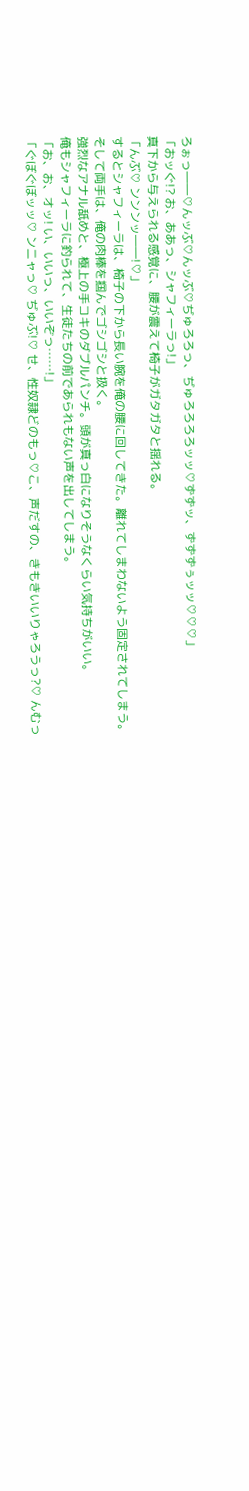ろぉっ――♡んッぶ♡んッぶ♡ぢゅろろっ、ぢゅろろろろッッ♡ずずッ、ずずずぅッッ♡♡♡」
「おッぐ!? お、ああっ、シャフィーラっ!」
真下から与えられる感覚に、腰が震えて椅子がガタガタと揺れる。
「んぶ♡ ンンンッ――!♡」
するとシャフィーラは、椅子の下から長い腕を俺の腰に回してきた。離れてしまわないよう固定されてしまう。
そして両手は、俺の肉棒を掴んでゴシゴシと扱く。
強烈なアナル舐めと、極上の手コキのダブルパンチ。頭が真っ白になりそうなくらい気持ちがいい。
俺もシャフィーラに釣られて、生徒たちの前であられもない声を出してしまう。
「お、お、オッ! い、いいっ、いいぞっ……!」
「ぐぼぐぼッッ♡ ンニャっ♡ ぢゅぶ!♡ せ、性奴隷どのもっ♡こ、声だすの、きもきいいりゃろうっ?♡ んむっ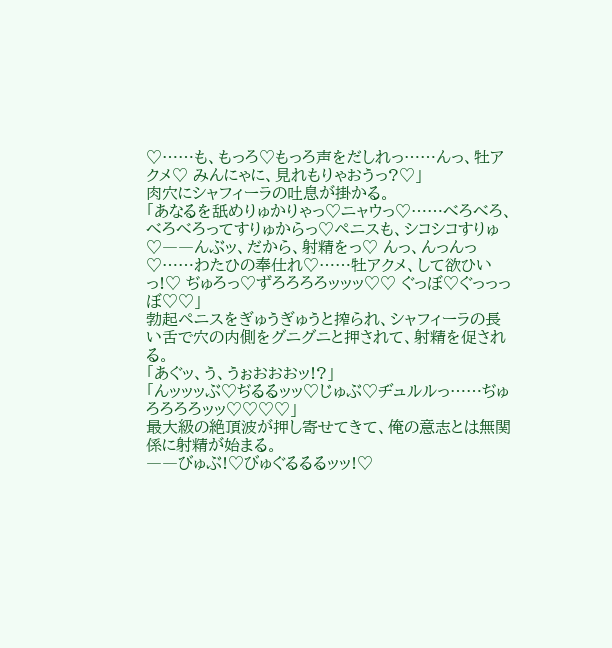♡……も、もっろ♡もっろ声をだしれっ……んっ、牡アクメ♡ みんにゃに、見れもりゃおうっ?♡」
肉穴にシャフィーラの吐息が掛かる。
「あなるを舐めりゅかりゃっ♡ニャウっ♡……べろべろ、べろべろってすりゅからっ♡ペニスも、シコシコすりゅ♡――んぶッ、だから、射精をっ♡ んっ、んっんっ♡……わたひの奉仕れ♡……牡アクメ、して欲ひいっ!♡ ぢゅろっ♡ずろろろろッッッ♡♡ ぐっぼ♡ぐっっっぼ♡♡」
勃起ペニスをぎゅうぎゅうと搾られ、シャフィーラの長い舌で穴の内側をグニグニと押されて、射精を促される。
「あぐッ、う、うぉおおおッ!?」
「んッッッぶ♡ぢるるッッ♡じゅぶ♡ヂュルルっ……ぢゅろろろろッッ♡♡♡♡」
最大級の絶頂波が押し寄せてきて、俺の意志とは無関係に射精が始まる。
――びゅぶ!♡びゅぐるるるッッ!♡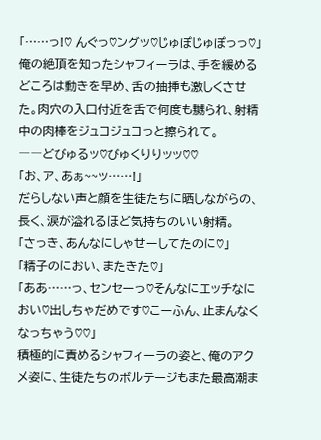「……っ!♡ んぐっ♡ングッ♡じゅぽじゅぽっっ♡」
俺の絶頂を知ったシャフィーラは、手を緩めるどころは動きを早め、舌の抽挿も激しくさせた。肉穴の入口付近を舌で何度も嬲られ、射精中の肉棒をジュコジュコっと擦られて。
――どびゅるッ♡びゅくりりッッ♡♡
「お、ア、あぁ~~ッ……!」
だらしない声と顔を生徒たちに晒しながらの、長く、涙が溢れるほど気持ちのいい射精。
「さっき、あんなにしゃせーしてたのに♡」
「精子のにおい、またきた♡」
「ああ……っ、センセーっ♡そんなにエッチなにおい♡出しちゃだめです♡こーふん、止まんなくなっちゃう♡♡」
積極的に責めるシャフィーラの姿と、俺のアクメ姿に、生徒たちのボルテージもまた最高潮ま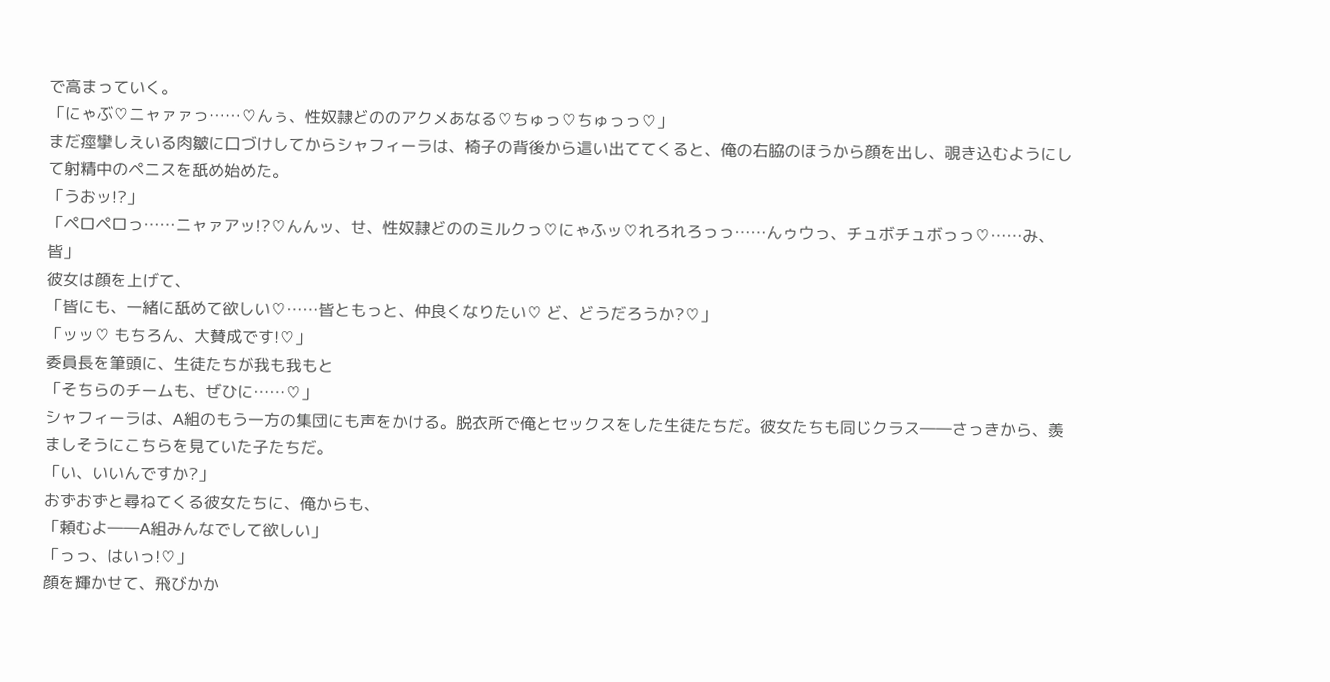で高まっていく。
「にゃぶ♡ニャァァっ……♡んぅ、性奴隷どののアクメあなる♡ちゅっ♡ちゅっっ♡」
まだ痙攣しえいる肉皺に口づけしてからシャフィーラは、椅子の背後から這い出ててくると、俺の右脇のほうから顔を出し、覗き込むようにして射精中のペニスを舐め始めた。
「うおッ!?」
「ペロペロっ……ニャァアッ!?♡んんッ、せ、性奴隷どののミルクっ♡にゃふッ♡れろれろっっ……んゥウっ、チュボチュボっっ♡……み、皆」
彼女は顔を上げて、
「皆にも、一緒に舐めて欲しい♡……皆ともっと、仲良くなりたい♡ ど、どうだろうか?♡」
「ッッ♡ もちろん、大賛成です!♡」
委員長を筆頭に、生徒たちが我も我もと
「そちらのチームも、ぜひに……♡」
シャフィーラは、A組のもう一方の集団にも声をかける。脱衣所で俺とセックスをした生徒たちだ。彼女たちも同じクラス――さっきから、羨ましそうにこちらを見ていた子たちだ。
「い、いいんですか?」
おずおずと尋ねてくる彼女たちに、俺からも、
「頼むよ――A組みんなでして欲しい」
「っっ、はいっ!♡」
顔を輝かせて、飛びかか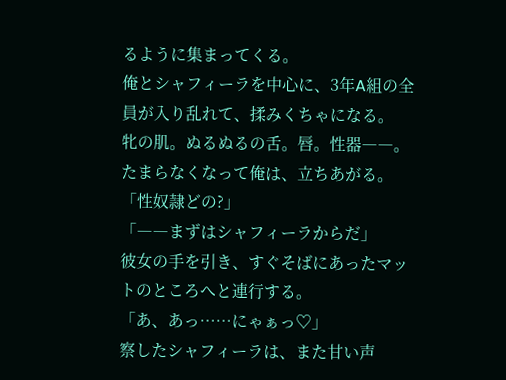るように集まってくる。
俺とシャフィーラを中心に、3年A組の全員が入り乱れて、揉みくちゃになる。
牝の肌。ぬるぬるの舌。唇。性器――。
たまらなくなって俺は、立ちあがる。
「性奴隷どの?」
「――まずはシャフィーラからだ」
彼女の手を引き、すぐそばにあったマットのところへと連行する。
「あ、あっ……にゃぁっ♡」
察したシャフィーラは、また甘い声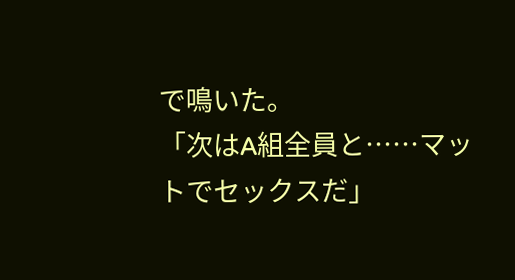で鳴いた。
「次はA組全員と……マットでセックスだ」